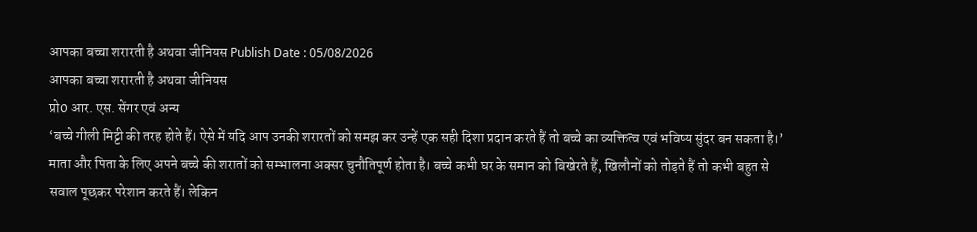आपका बच्चा शरारती है अथवा जीनियस Publish Date : 05/08/2026
आपका बच्चा शरारती है अथवा जीनियस
प्रो0 आर. एस. सेंगर एवं अन्य
‘बच्चे गीली मिट्टी की तरह होते हैं। ऐसे में यदि आप उनकी शरारतों को समझ कर उन्हें एक सही दिशा प्रदान करते हैं तो बच्चे का व्यक्तित्व एवं भविष्य सुंदर बन सकता है।’
माता और पिता के लिए अपने बच्चे की शरातों को सम्भालना अक्सर चुनौतिपूर्ण होता है। बच्चे कभी घर के समान को बिखेरते हैं, खिलौनों को तोड़ते हैं तो कभी बहुत से सवाल पूछकर परेशान करते हैं। लेकिन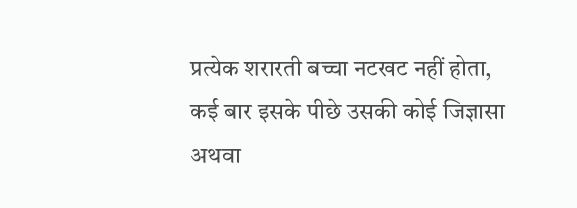प्रत्येक शरारती बच्चा नटखट नहीं होता, कई बार इसके पीछे उसकी कोई जिज्ञासा अथवा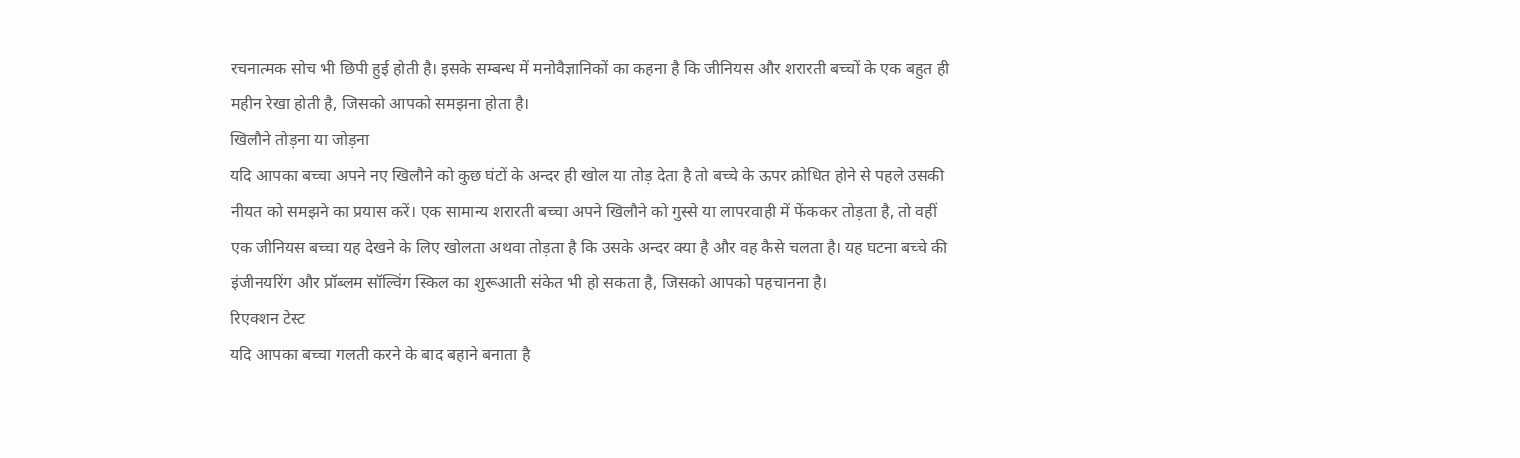रचनात्मक सोच भी छिपी हुई होती है। इसके सम्बन्ध में मनोवैज्ञानिकों का कहना है कि जीनियस और शरारती बच्चों के एक बहुत ही महीन रेखा होती है, जिसको आपको समझना होता है।
खिलौने तोड़ना या जोड़ना
यदि आपका बच्चा अपने नए खिलौने को कुछ घंटों के अन्दर ही खोल या तोड़ देता है तो बच्चे के ऊपर क्रोधित होने से पहले उसकी नीयत को समझने का प्रयास करें। एक सामान्य शरारती बच्चा अपने खिलौने को गुस्से या लापरवाही में फेंककर तोड़ता है, तो वहीं एक जीनियस बच्चा यह देखने के लिए खोलता अथवा तोड़ता है कि उसके अन्दर क्या है और वह कैसे चलता है। यह घटना बच्चे की इंजीनयरिंग और प्रॉब्लम सॉल्विंग स्किल का शुरूआती संकेत भी हो सकता है, जिसको आपको पहचानना है।
रिएक्शन टेस्ट
यदि आपका बच्चा गलती करने के बाद बहाने बनाता है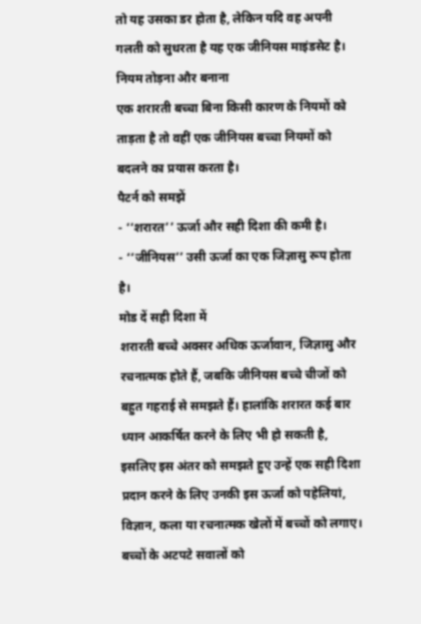तो यह उसका डर होता है, लेकिन यदि वह अपनी गलती को सुधरता है यह एक जीनियस माइंडसेट है।
नियम तोड़ना और बनाना
एक शरारती बच्चा बिना किसी कारण के नियमों को ताड़ता है तो वहीं एक जीनियस बच्चा नियमों को बदलने का प्रयास करता है।
पैटर्न को समझें
- ‘‘शरारत’’ ऊर्जा और सही दिशा की कमी है।
- ‘‘जीनियस’’ उसी ऊर्जा का एक जिज्ञासु रूप होता है।
मोड दें सही दिशा में
शरारती बच्चे अक्सर अधिक ऊर्जावान, जिज्ञासु और रचनात्मक होते हैं, जबकि जीनियस बच्चे चीजों को बहुत गहराई से समझते हैं। हालांकि शरारत कई बार ध्यान आकर्षित करने के लिए भी हो सकती है, इसलिए इस अंतर को समझते हुए उन्हें एक सही दिशा प्रदान करने के लिए उनकी इस ऊर्जा को पहेलियां, विज्ञान, कला या रचनात्मक खेलों में बच्चों को लगाए। बच्चों के अटपटे सवालों को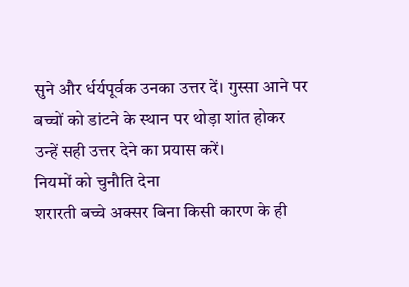सुने और र्धर्यपूर्वक उनका उत्तर दें। गुस्सा आने पर बच्चों को डांटने के स्थान पर थोड़ा शांत होकर उन्हें सही उत्तर देने का प्रयास करें।
नियमों को चुनौति देना
शरारती बच्चे अक्सर बिना किसी कारण के ही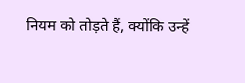नियम को तोड़ते हैं, क्योंकि उन्हें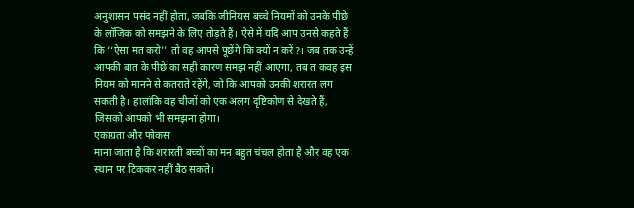अनुशासन पसंद नहीं होता, जबकि जीनियस बच्चे नियमों को उनके पीछे के लॉजिक को समझने के लिए तोड़ते हैं। ऐसे में यदि आप उनसे कहते हैं कि ‘‘ऐसा मत करो’’ तो वह आपसे पूछेंगे कि क्यों न करें?। जब तक उन्हें आपकी बात के पीछे का सही कारण समझ नहीं आएगा, तब त कवह इस नियम को मानने से कतराते रहेंगे, जो कि आपको उनकी शरारत लग सकती है। हालांकि वह चीजों को एक अलग दृष्टिकोण से देखते हैं, जिसको आपको भी समझना होगा।
एकाग्रता और फोकस
माना जाता है कि शरारती बच्चों का मन बहुत चंचल होता है और वह एक स्थान पर टिककर नहीं बैठ सकते।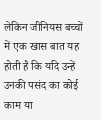लेकिन जीनियस बच्चों में एक खास बात यह होती है कि यदि उन्हें उनकी पसंद का कोई काम या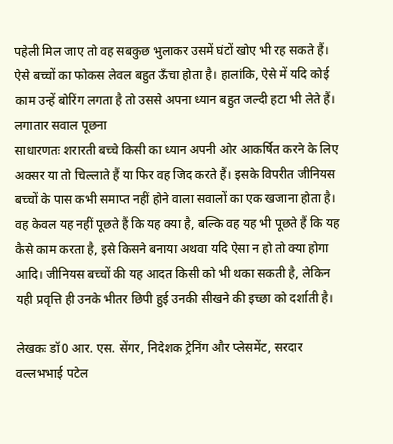पहेली मिल जाए तो वह सबकुछ भुलाकर उसमें घंटों खोए भी रह सकते हैं। ऐसे बच्चों का फोकस लेवल बहुत ऊँचा होता है। हालांकि, ऐसे में यदि कोई काम उन्हें बोरिंग लगता है तो उससे अपना ध्यान बहुत जल्दी हटा भी लेते हैं।
लगातार सवाल पूछना
साधारणतः शरारती बच्चे किसी का ध्यान अपनी ओर आकर्षित करने के लिए अक्सर या तो चिल्लाते हैं या फिर वह जिद करते हैं। इसके विपरीत जीनियस बच्चों के पास कभी समाप्त नहीं होने वाला सवालों का एक खजाना होता है। वह केवल यह नहीं पूछते हैं कि यह क्या है, बल्कि वह यह भी पूछते हैं कि यह कैसे काम करता है, इसे किसने बनाया अथवा यदि ऐसा न हो तो क्या होगा आदि। जीनियस बच्चों की यह आदत किसी को भी थका सकती है, लेकिन यही प्रवृत्ति ही उनके भीतर छिपी हुई उनकी सीखने की इच्छा को दर्शाती है।

लेखकः डॉ0 आर. एस. सेंगर, निदेशक ट्रेनिंग और प्लेसमेंट, सरदार वल्लभभाई पटेल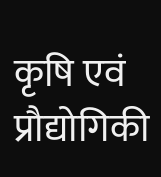कृषि एवं प्रौद्योगिकी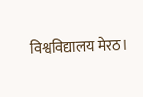विश्वविद्यालय मेरठ।